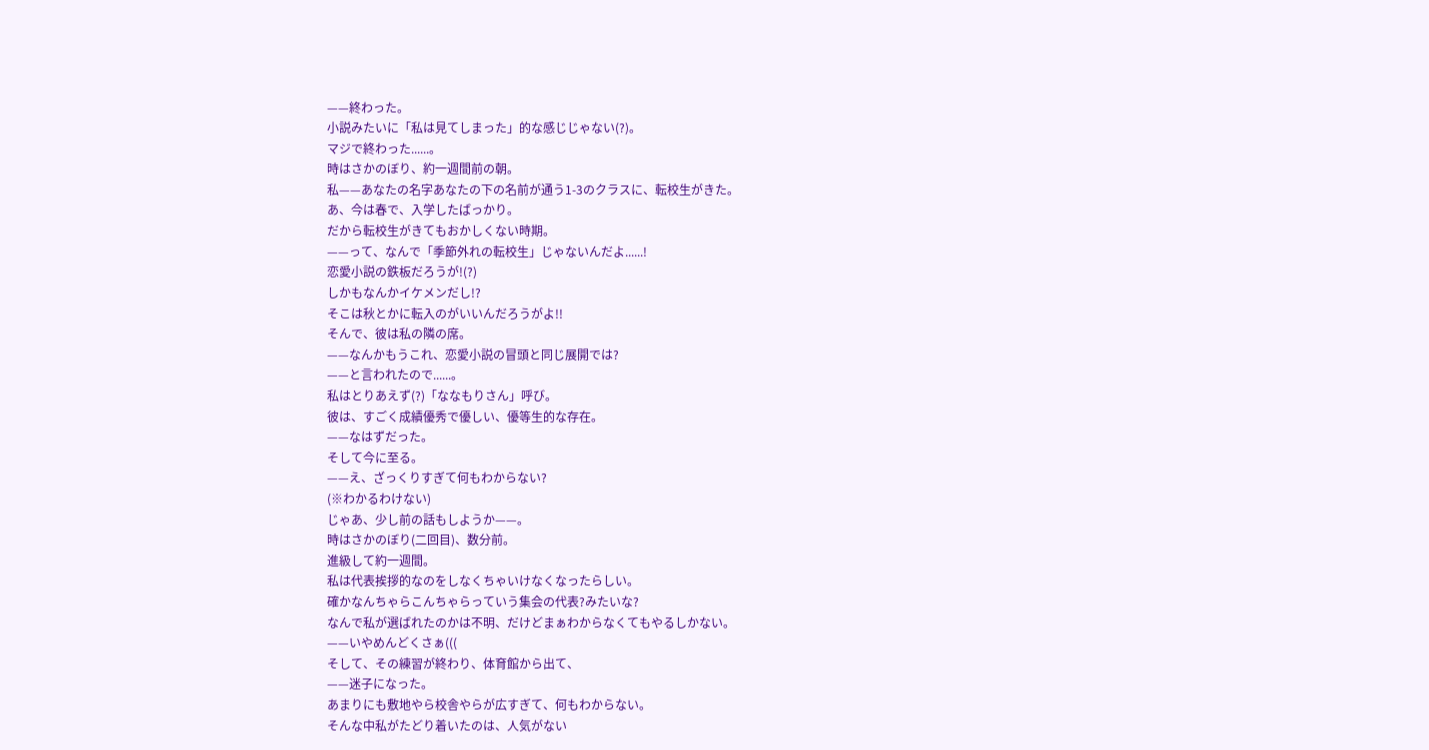——終わった。
小説みたいに「私は見てしまった」的な感じじゃない(?)。
マジで終わった......。
時はさかのぼり、約一週間前の朝。
私——あなたの名字あなたの下の名前が通う1-3のクラスに、転校生がきた。
あ、今は春で、入学したばっかり。
だから転校生がきてもおかしくない時期。
——って、なんで「季節外れの転校生」じゃないんだよ......!
恋愛小説の鉄板だろうが!(?)
しかもなんかイケメンだし!?
そこは秋とかに転入のがいいんだろうがよ!!
そんで、彼は私の隣の席。
——なんかもうこれ、恋愛小説の冒頭と同じ展開では?
——と言われたので......。
私はとりあえず(?)「ななもりさん」呼び。
彼は、すごく成績優秀で優しい、優等生的な存在。
——なはずだった。
そして今に至る。
——え、ざっくりすぎて何もわからない?
(※わかるわけない)
じゃあ、少し前の話もしようか——。
時はさかのぼり(二回目)、数分前。
進級して約一週間。
私は代表挨拶的なのをしなくちゃいけなくなったらしい。
確かなんちゃらこんちゃらっていう集会の代表?みたいな?
なんで私が選ばれたのかは不明、だけどまぁわからなくてもやるしかない。
——いやめんどくさぁ(((
そして、その練習が終わり、体育館から出て、
——迷子になった。
あまりにも敷地やら校舎やらが広すぎて、何もわからない。
そんな中私がたどり着いたのは、人気がない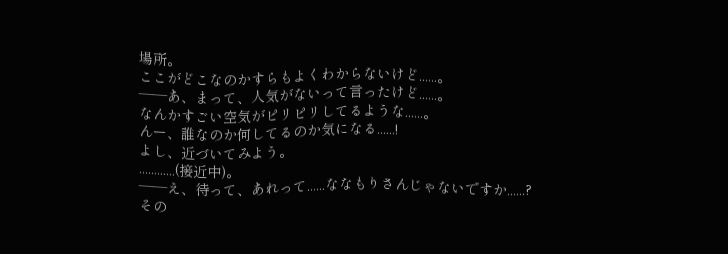場所。
ここがどこなのかすらもよくわからないけど......。
——あ、まって、人気がないって言ったけど......。
なんかすごい空気がピリピリしてるような......。
んー、誰なのか何してるのか気になる......!
よし、近づいてみよう。
............(接近中)。
——え、待って、あれって......ななもりさんじゃないですか......?
その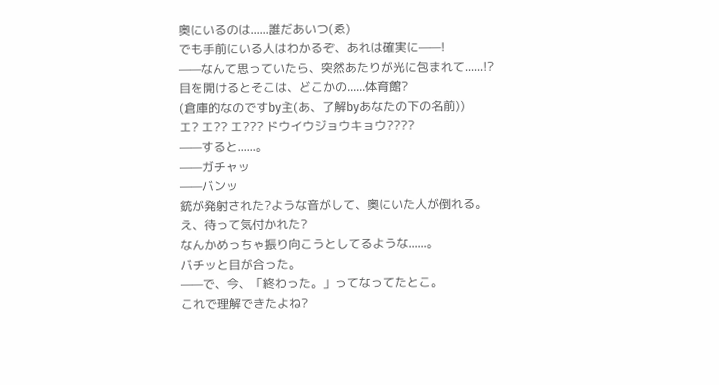奥にいるのは......誰だあいつ(ゑ)
でも手前にいる人はわかるぞ、あれは確実に——!
——なんて思っていたら、突然あたりが光に包まれて......!?
目を開けるとそこは、どこかの......体育館?
(倉庫的なのですby主(あ、了解byあなたの下の名前))
エ? エ?? エ??? ドウイウジョウキョウ????
——すると......。
——ガチャッ
——バンッ
銃が発射された?ような音がして、奥にいた人が倒れる。
え、待って気付かれた?
なんかめっちゃ振り向こうとしてるような......。
バチッと目が合った。
——で、今、「終わった。」ってなってたとこ。
これで理解できたよね?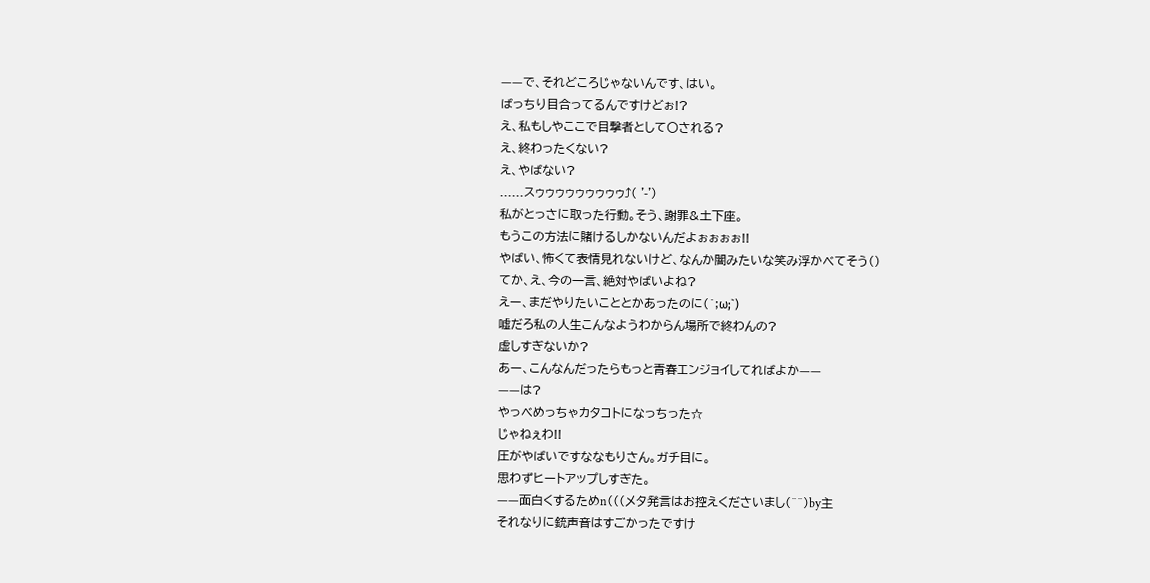——で、それどころじゃないんです、はい。
ばっちり目合ってるんですけどぉ!?
え、私もしやここで目撃者として〇される?
え、終わったくない?
え、やばない?
......スゥゥゥゥゥゥゥゥゥ⤴( '-')
私がとっさに取った行動。そう、謝罪&土下座。
もうこの方法に賭けるしかないんだよぉぉぉぉ!!
やばい、怖くて表情見れないけど、なんか闇みたいな笑み浮かべてそう()
てか、え、今の一言、絶対やばいよね?
えー、まだやりたいこととかあったのに(´;ω;`)
嘘だろ私の人生こんなようわからん場所で終わんの?
虚しすぎないか?
あー、こんなんだったらもっと青春エンジョイしてればよか——
——は?
やっべめっちゃカタコトになっちった☆
じゃねぇわ!!
圧がやばいですななもりさん。ガチ目に。
思わずヒートアップしすぎた。
——面白くするためn(((メタ発言はお控えくださいまし(^^)by主
それなりに銃声音はすごかったですけ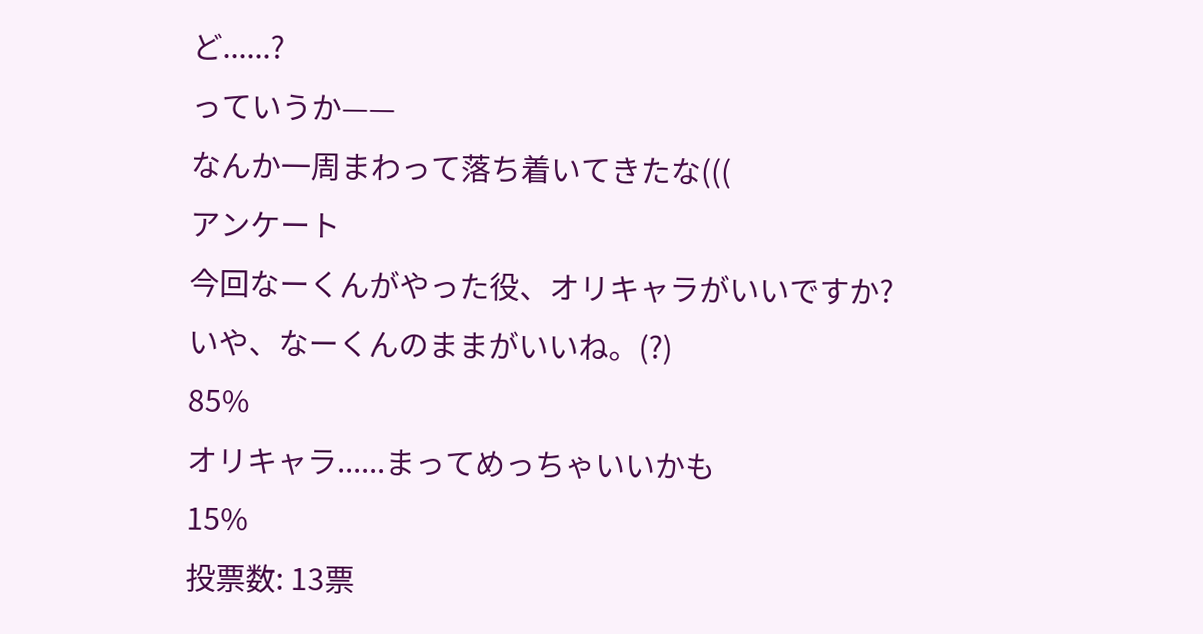ど......?
っていうか——
なんか一周まわって落ち着いてきたな(((
アンケート
今回なーくんがやった役、オリキャラがいいですか?
いや、なーくんのままがいいね。(?)
85%
オリキャラ......まってめっちゃいいかも
15%
投票数: 13票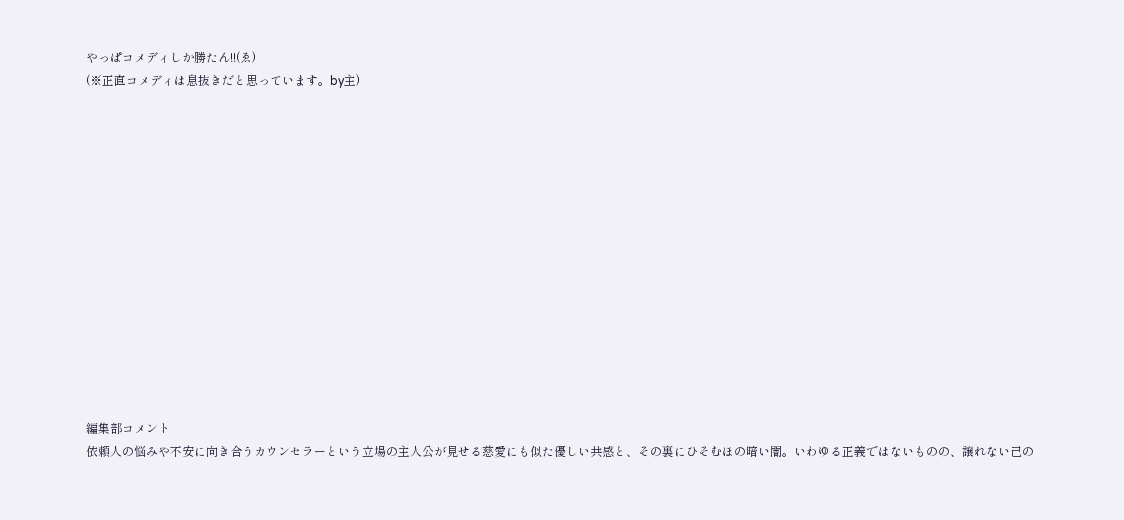やっぱコメディしか勝たん!!(ゑ)
(※正直コメディは息抜きだと思っています。by主)














編集部コメント
依頼人の悩みや不安に向き合うカウンセラーという立場の主人公が見せる慈愛にも似た優しい共感と、その裏にひそむほの暗い闇。いわゆる正義ではないものの、譲れない己の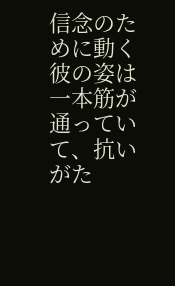信念のために動く彼の姿は一本筋が通っていて、抗いがた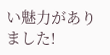い魅力がありました!